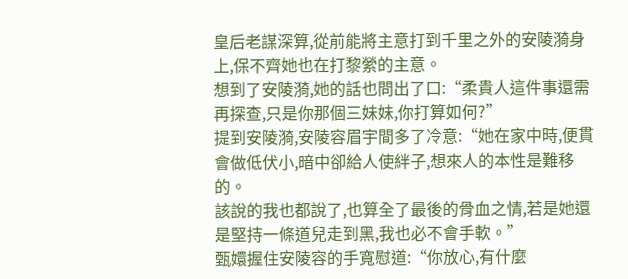皇后老謀深算,從前能將主意打到千里之外的安陵漪身上,保不齊她也在打黎縈的主意。
想到了安陵漪,她的話也問出了口:“柔貴人這件事還需再探查,只是你那個三妹妹,你打算如何?”
提到安陵漪,安陵容眉宇間多了冷意:“她在家中時,便貫會做低伏小,暗中卻給人使絆子,想來人的本性是難移的。
該說的我也都說了,也算全了最後的骨血之情,若是她還是堅持一條道兒走到黑,我也必不會手軟。”
甄嬛握住安陵容的手寬慰道:“你放心,有什麼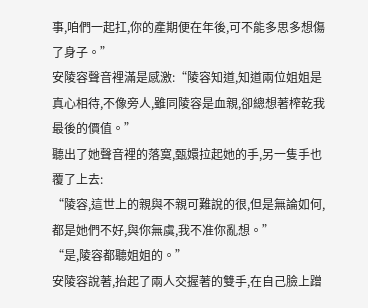事,咱們一起扛,你的產期便在年後,可不能多思多想傷了身子。”
安陵容聲音裡滿是感激:“陵容知道,知道兩位姐姐是真心相待,不像旁人,雖同陵容是血親,卻總想著榨乾我最後的價值。”
聽出了她聲音裡的落寞,甄嬛拉起她的手,另一隻手也覆了上去:
“陵容,這世上的親與不親可難說的很,但是無論如何,都是她們不好,與你無虞,我不准你亂想。”
“是,陵容都聽姐姐的。”
安陵容說著,抬起了兩人交握著的雙手,在自己臉上蹭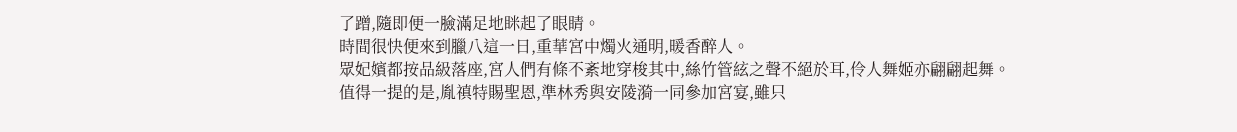了蹭,隨即便一臉滿足地眯起了眼睛。
時間很快便來到臘八這一日,重華宮中燭火通明,暖香醉人。
眾妃嬪都按品級落座,宮人們有條不紊地穿梭其中,絲竹管絃之聲不絕於耳,伶人舞姬亦翩翩起舞。
值得一提的是,胤禛特賜聖恩,準林秀與安陵漪一同參加宮宴,雖只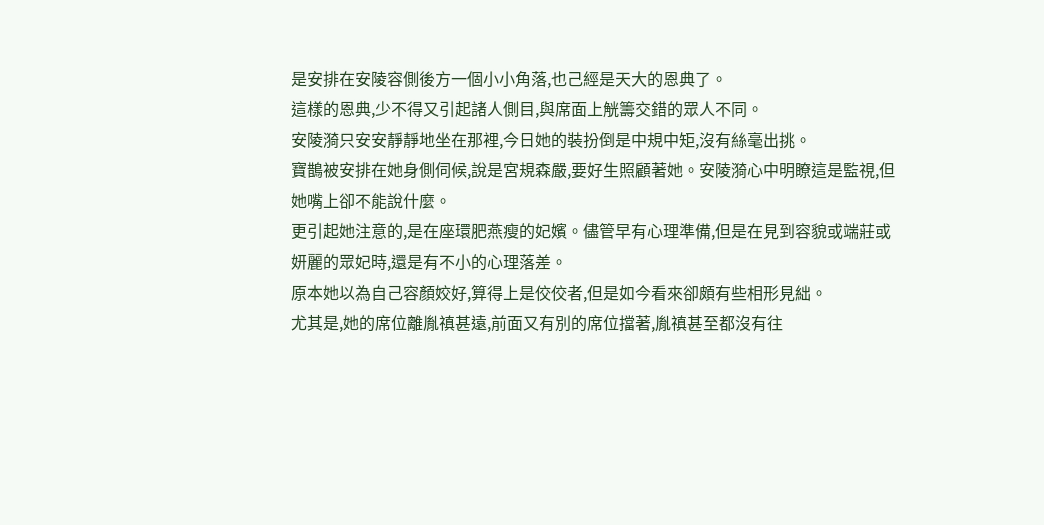是安排在安陵容側後方一個小小角落,也己經是天大的恩典了。
這樣的恩典,少不得又引起諸人側目,與席面上觥籌交錯的眾人不同。
安陵漪只安安靜靜地坐在那裡,今日她的裝扮倒是中規中矩,沒有絲毫出挑。
寶鵲被安排在她身側伺候,說是宮規森嚴,要好生照顧著她。安陵漪心中明瞭這是監視,但她嘴上卻不能說什麼。
更引起她注意的,是在座環肥燕瘦的妃嬪。儘管早有心理準備,但是在見到容貌或端莊或妍麗的眾妃時,還是有不小的心理落差。
原本她以為自己容顏姣好,算得上是佼佼者,但是如今看來卻頗有些相形見絀。
尤其是,她的席位離胤禛甚遠,前面又有別的席位擋著,胤禛甚至都沒有往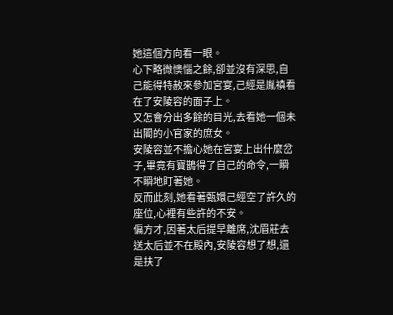她這個方向看一眼。
心下略微懊惱之餘,卻並沒有深思,自己能得特赦來參加宮宴,己經是胤禛看在了安陵容的面子上。
又怎會分出多餘的目光,去看她一個未出閣的小官家的庶女。
安陵容並不擔心她在宮宴上出什麼岔子,畢竟有寶鵲得了自己的命令,一瞬不瞬地盯著她。
反而此刻,她看著甄嬛己經空了許久的座位,心裡有些許的不安。
偏方才,因著太后提早離席,沈眉莊去送太后並不在殿內,安陵容想了想,還是扶了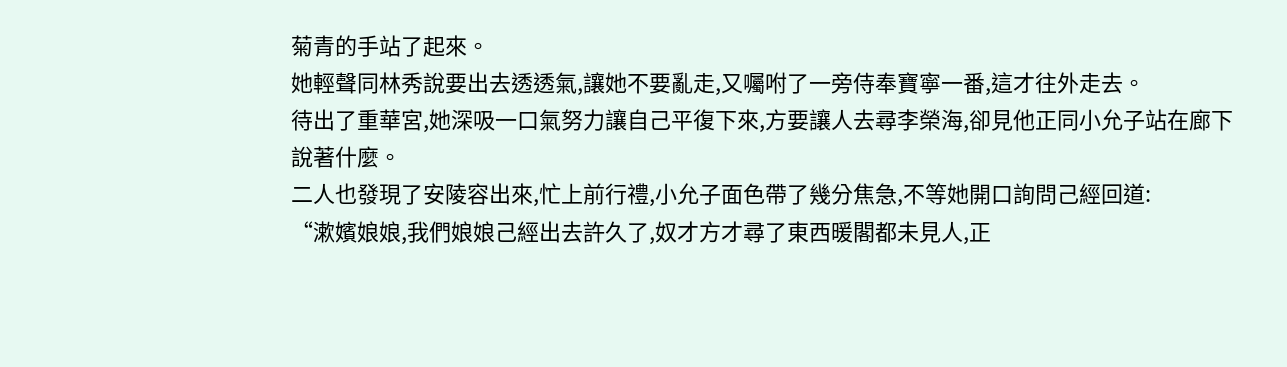菊青的手站了起來。
她輕聲同林秀說要出去透透氣,讓她不要亂走,又囑咐了一旁侍奉寶寧一番,這才往外走去。
待出了重華宮,她深吸一口氣努力讓自己平復下來,方要讓人去尋李榮海,卻見他正同小允子站在廊下說著什麼。
二人也發現了安陵容出來,忙上前行禮,小允子面色帶了幾分焦急,不等她開口詢問己經回道:
“漱嬪娘娘,我們娘娘己經出去許久了,奴才方才尋了東西暖閣都未見人,正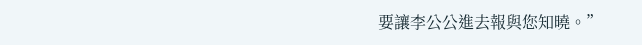要讓李公公進去報與您知曉。”